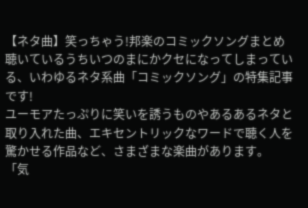【ネタ曲】笑っちゃう!邦楽のコミックソングまとめ
聴いているうちいつのまにかクセになってしまっている、いわゆるネタ系曲「コミックソング」の特集記事です!
ユーモアたっぷりに笑いを誘うものやあるあるネタと取り入れた曲、エキセントリックなワードで聴く人を驚かせる作品など、さまざまな楽曲があります。
「気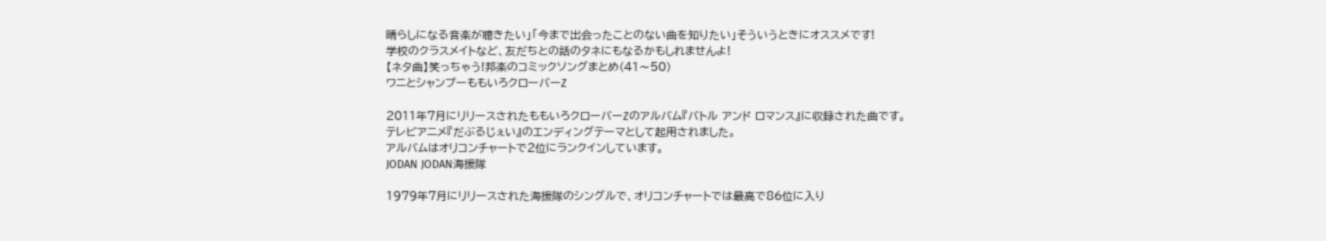晴らしになる音楽が聴きたい」「今まで出会ったことのない曲を知りたい」そういうときにオススメです!
学校のクラスメイトなど、友だちとの話のタネにもなるかもしれませんよ!
【ネタ曲】笑っちゃう!邦楽のコミックソングまとめ(41〜50)
ワニとシャンプーももいろクローバーZ

2011年7月にリリースされたももいろクローバーZのアルバム『バトル アンド ロマンス』に収録された曲です。
テレビアニメ『だぶるじぇい』のエンディングテーマとして起用されました。
アルバムはオリコンチャートで2位にランクインしています。
JODAN JODAN海援隊

1979年7月にリリースされた海援隊のシングルで、オリコンチャートでは最高で86位に入り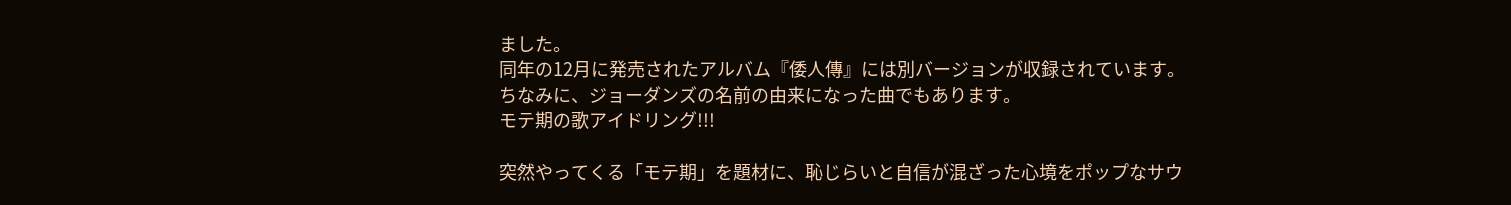ました。
同年の12月に発売されたアルバム『倭人傳』には別バージョンが収録されています。
ちなみに、ジョーダンズの名前の由来になった曲でもあります。
モテ期の歌アイドリング!!!

突然やってくる「モテ期」を題材に、恥じらいと自信が混ざった心境をポップなサウ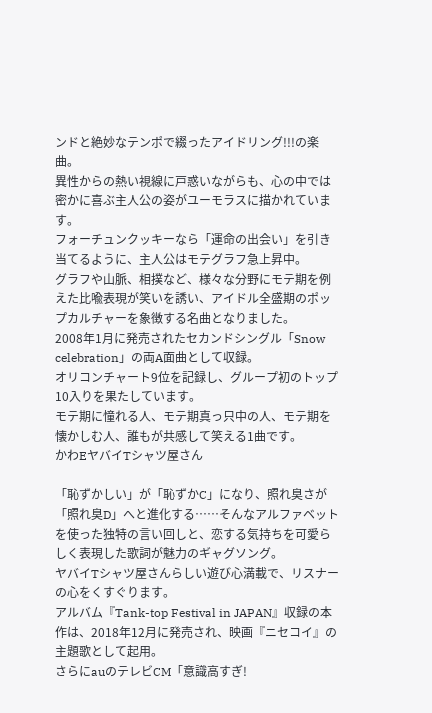ンドと絶妙なテンポで綴ったアイドリング!!!の楽曲。
異性からの熱い視線に戸惑いながらも、心の中では密かに喜ぶ主人公の姿がユーモラスに描かれています。
フォーチュンクッキーなら「運命の出会い」を引き当てるように、主人公はモテグラフ急上昇中。
グラフや山脈、相撲など、様々な分野にモテ期を例えた比喩表現が笑いを誘い、アイドル全盛期のポップカルチャーを象徴する名曲となりました。
2008年1月に発売されたセカンドシングル「Snow celebration」の両A面曲として収録。
オリコンチャート9位を記録し、グループ初のトップ10入りを果たしています。
モテ期に憧れる人、モテ期真っ只中の人、モテ期を懐かしむ人、誰もが共感して笑える1曲です。
かわEヤバイTシャツ屋さん

「恥ずかしい」が「恥ずかC」になり、照れ臭さが「照れ臭D」へと進化する……そんなアルファベットを使った独特の言い回しと、恋する気持ちを可愛らしく表現した歌詞が魅力のギャグソング。
ヤバイTシャツ屋さんらしい遊び心満載で、リスナーの心をくすぐります。
アルバム『Tank-top Festival in JAPAN』収録の本作は、2018年12月に発売され、映画『ニセコイ』の主題歌として起用。
さらにauのテレビCM「意識高すぎ!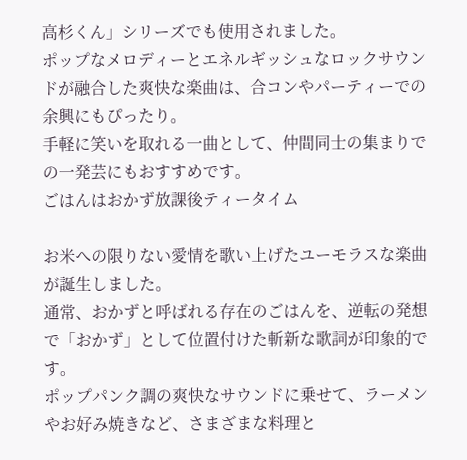高杉くん」シリーズでも使用されました。
ポップなメロディーとエネルギッシュなロックサウンドが融合した爽快な楽曲は、合コンやパーティーでの余興にもぴったり。
手軽に笑いを取れる一曲として、仲間同士の集まりでの一発芸にもおすすめです。
ごはんはおかず放課後ティータイム

お米への限りない愛情を歌い上げたユーモラスな楽曲が誕生しました。
通常、おかずと呼ばれる存在のごはんを、逆転の発想で「おかず」として位置付けた斬新な歌詞が印象的です。
ポップパンク調の爽快なサウンドに乗せて、ラーメンやお好み焼きなど、さまざまな料理と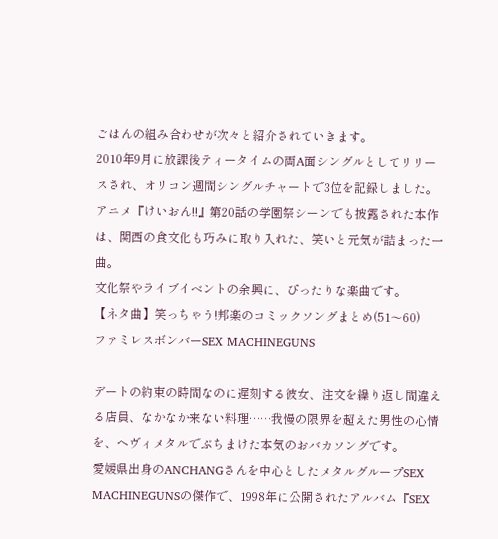ごはんの組み合わせが次々と紹介されていきます。
2010年9月に放課後ティータイムの両A面シングルとしてリリースされ、オリコン週間シングルチャートで3位を記録しました。
アニメ『けいおん!!』第20話の学園祭シーンでも披露された本作は、関西の食文化も巧みに取り入れた、笑いと元気が詰まった一曲。
文化祭やライブイベントの余興に、ぴったりな楽曲です。
【ネタ曲】笑っちゃう!邦楽のコミックソングまとめ(51〜60)
ファミレスボンバーSEX MACHINEGUNS

デートの約束の時間なのに遅刻する彼女、注文を繰り返し間違える店員、なかなか来ない料理……我慢の限界を超えた男性の心情を、ヘヴィメタルでぶちまけた本気のおバカソングです。
愛媛県出身のANCHANGさんを中心としたメタルグループSEX MACHINEGUNSの傑作で、1998年に公開されたアルバム『SEX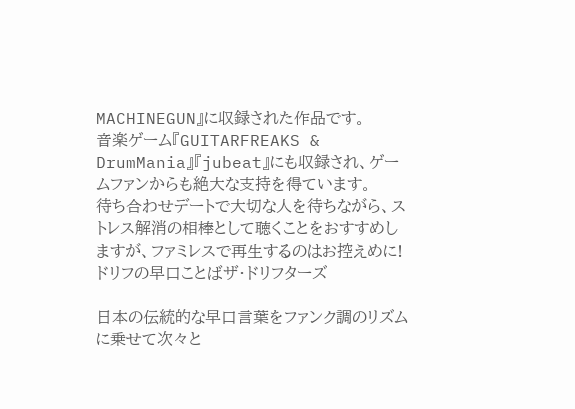MACHINEGUN』に収録された作品です。
音楽ゲーム『GUITARFREAKS & DrumMania』『jubeat』にも収録され、ゲームファンからも絶大な支持を得ています。
待ち合わせデートで大切な人を待ちながら、ストレス解消の相棒として聴くことをおすすめしますが、ファミレスで再生するのはお控えめに!
ドリフの早口ことばザ・ドリフターズ

日本の伝統的な早口言葉をファンク調のリズムに乗せて次々と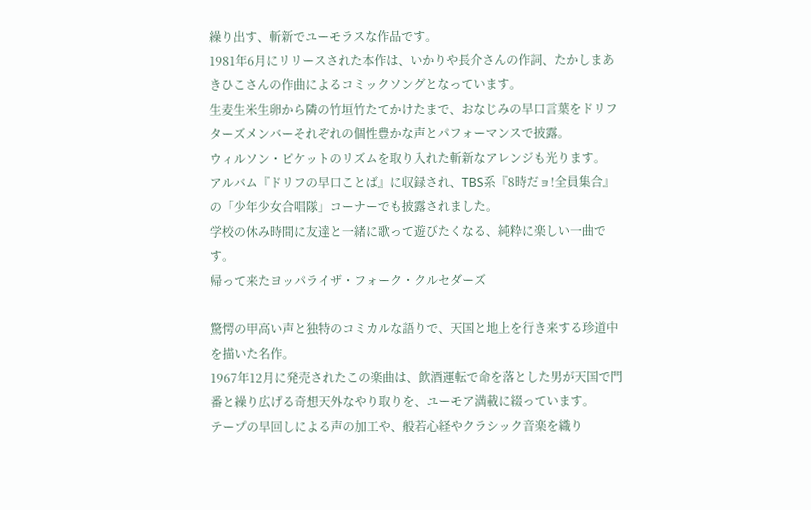繰り出す、斬新でユーモラスな作品です。
1981年6月にリリースされた本作は、いかりや長介さんの作詞、たかしまあきひこさんの作曲によるコミックソングとなっています。
生麦生米生卵から隣の竹垣竹たてかけたまで、おなじみの早口言葉をドリフターズメンバーそれぞれの個性豊かな声とパフォーマンスで披露。
ウィルソン・ピケットのリズムを取り入れた斬新なアレンジも光ります。
アルバム『ドリフの早口ことば』に収録され、TBS系『8時だョ!全員集合』の「少年少女合唱隊」コーナーでも披露されました。
学校の休み時間に友達と一緒に歌って遊びたくなる、純粋に楽しい一曲です。
帰って来たヨッパライザ・フォーク・クルセダーズ

驚愕の甲高い声と独特のコミカルな語りで、天国と地上を行き来する珍道中を描いた名作。
1967年12月に発売されたこの楽曲は、飲酒運転で命を落とした男が天国で門番と繰り広げる奇想天外なやり取りを、ユーモア満載に綴っています。
テープの早回しによる声の加工や、般若心経やクラシック音楽を織り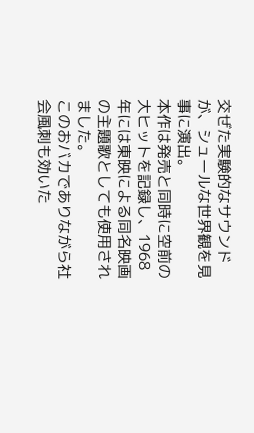交ぜた実験的なサウンドが、シュールな世界観を見事に演出。
本作は発売と同時に空前の大ヒットを記録し、1968年には東映による同名映画の主題歌としても使用されました。
このおバカでありながら社会風刺も効いた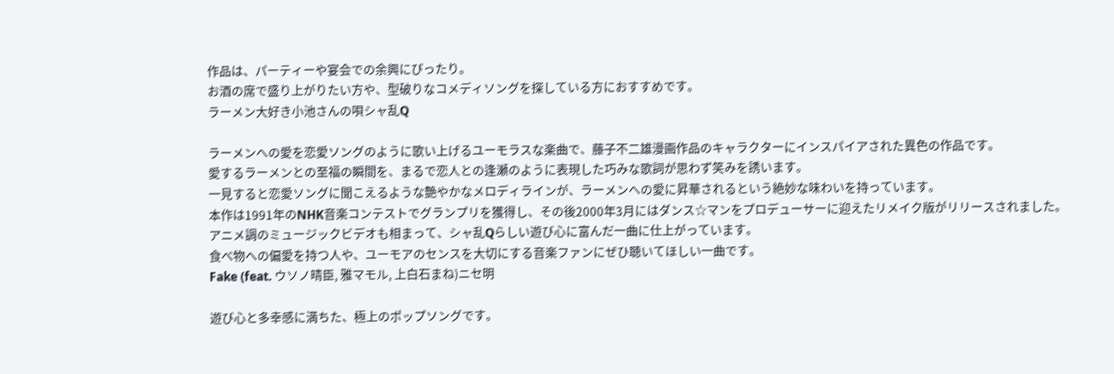作品は、パーティーや宴会での余興にぴったり。
お酒の席で盛り上がりたい方や、型破りなコメディソングを探している方におすすめです。
ラーメン大好き小池さんの唄シャ乱Q

ラーメンへの愛を恋愛ソングのように歌い上げるユーモラスな楽曲で、藤子不二雄漫画作品のキャラクターにインスパイアされた異色の作品です。
愛するラーメンとの至福の瞬間を、まるで恋人との逢瀬のように表現した巧みな歌詞が思わず笑みを誘います。
一見すると恋愛ソングに聞こえるような艶やかなメロディラインが、ラーメンへの愛に昇華されるという絶妙な味わいを持っています。
本作は1991年のNHK音楽コンテストでグランプリを獲得し、その後2000年3月にはダンス☆マンをプロデューサーに迎えたリメイク版がリリースされました。
アニメ調のミュージックビデオも相まって、シャ乱Qらしい遊び心に富んだ一曲に仕上がっています。
食べ物への偏愛を持つ人や、ユーモアのセンスを大切にする音楽ファンにぜひ聴いてほしい一曲です。
Fake (feat. ウソノ晴臣, 雅マモル, 上白石まね)ニセ明

遊び心と多幸感に満ちた、極上のポップソングです。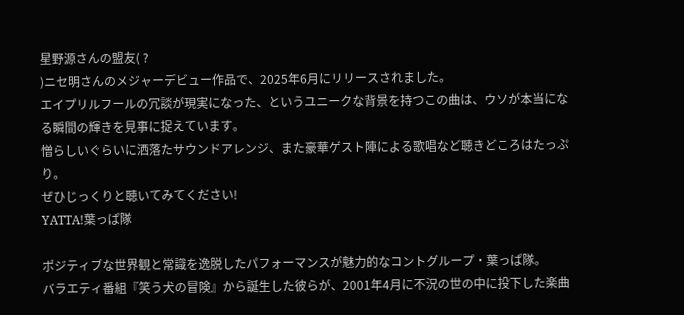星野源さんの盟友( ?
)ニセ明さんのメジャーデビュー作品で、2025年6月にリリースされました。
エイプリルフールの冗談が現実になった、というユニークな背景を持つこの曲は、ウソが本当になる瞬間の輝きを見事に捉えています。
憎らしいぐらいに洒落たサウンドアレンジ、また豪華ゲスト陣による歌唱など聴きどころはたっぷり。
ぜひじっくりと聴いてみてください!
YATTA!葉っぱ隊

ポジティブな世界観と常識を逸脱したパフォーマンスが魅力的なコントグループ・葉っぱ隊。
バラエティ番組『笑う犬の冒険』から誕生した彼らが、2001年4月に不況の世の中に投下した楽曲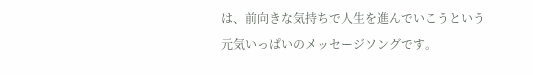は、前向きな気持ちで人生を進んでいこうという元気いっぱいのメッセージソングです。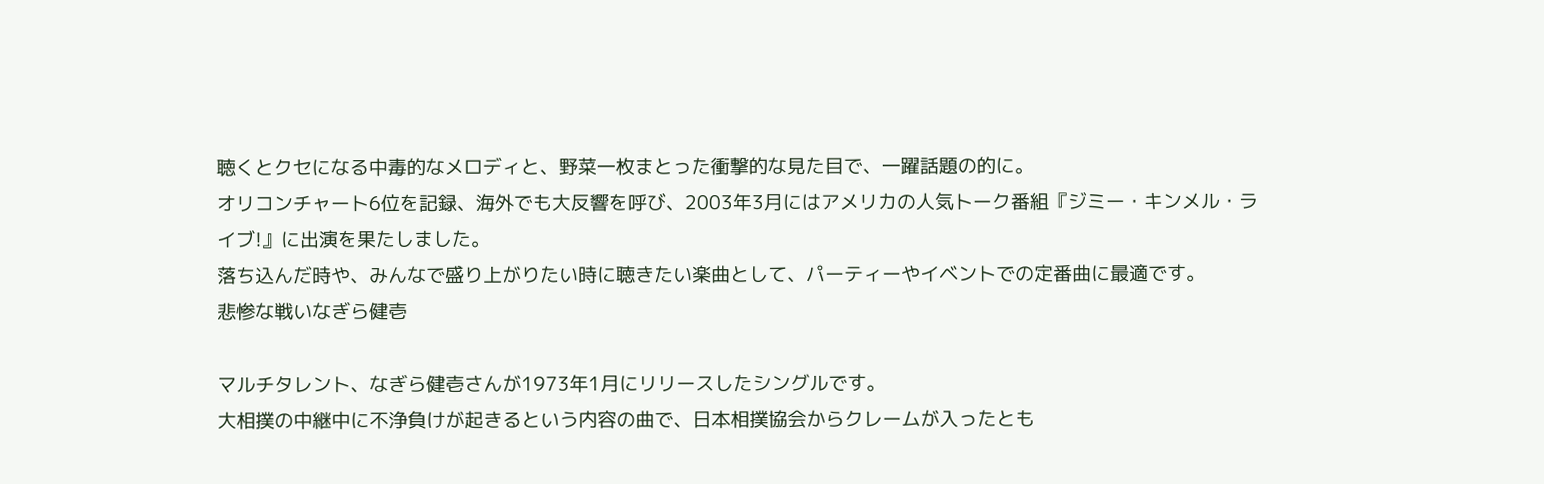聴くとクセになる中毒的なメロディと、野菜一枚まとった衝撃的な見た目で、一躍話題の的に。
オリコンチャート6位を記録、海外でも大反響を呼び、2003年3月にはアメリカの人気トーク番組『ジミー・キンメル・ライブ!』に出演を果たしました。
落ち込んだ時や、みんなで盛り上がりたい時に聴きたい楽曲として、パーティーやイベントでの定番曲に最適です。
悲惨な戦いなぎら健壱

マルチタレント、なぎら健壱さんが1973年1月にリリースしたシングルです。
大相撲の中継中に不浄負けが起きるという内容の曲で、日本相撲協会からクレームが入ったとも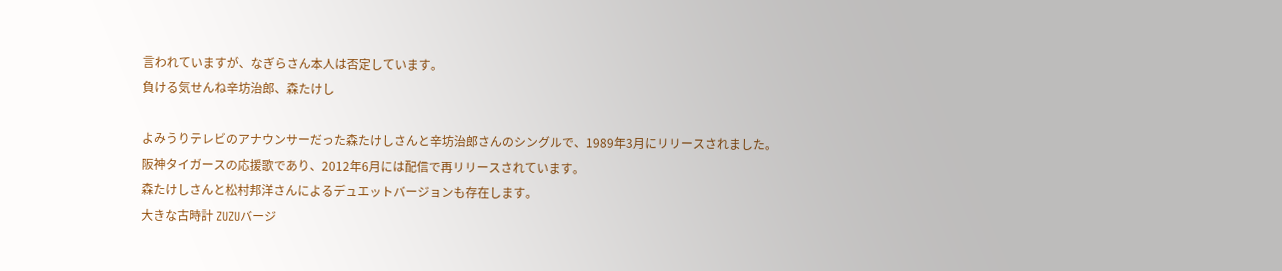言われていますが、なぎらさん本人は否定しています。
負ける気せんね辛坊治郎、森たけし

よみうりテレビのアナウンサーだった森たけしさんと辛坊治郎さんのシングルで、1989年3月にリリースされました。
阪神タイガースの応援歌であり、2012年6月には配信で再リリースされています。
森たけしさんと松村邦洋さんによるデュエットバージョンも存在します。
大きな古時計 ZUZUバージ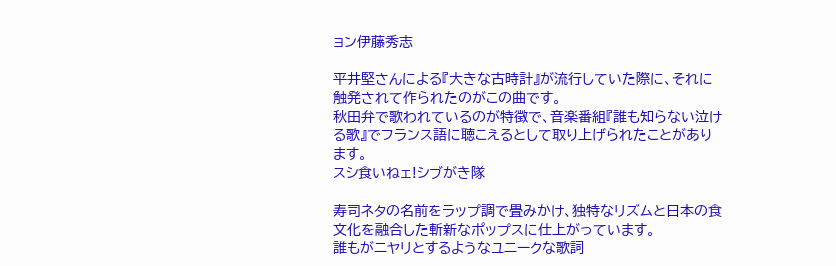ョン伊藤秀志

平井堅さんによる『大きな古時計』が流行していた際に、それに触発されて作られたのがこの曲です。
秋田弁で歌われているのが特徴で、音楽番組『誰も知らない泣ける歌』でフランス語に聴こえるとして取り上げられたことがあります。
スシ食いねェ!シブがき隊

寿司ネタの名前をラップ調で畳みかけ、独特なリズムと日本の食文化を融合した斬新なポップスに仕上がっています。
誰もがニヤリとするようなユニークな歌詞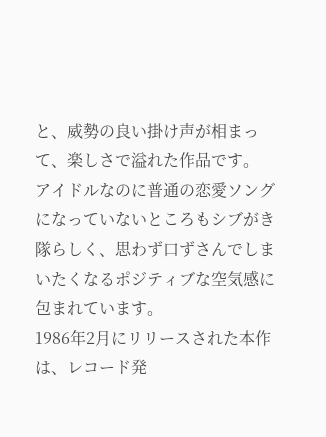と、威勢の良い掛け声が相まって、楽しさで溢れた作品です。
アイドルなのに普通の恋愛ソングになっていないところもシブがき隊らしく、思わず口ずさんでしまいたくなるポジティブな空気感に包まれています。
1986年2月にリリースされた本作は、レコード発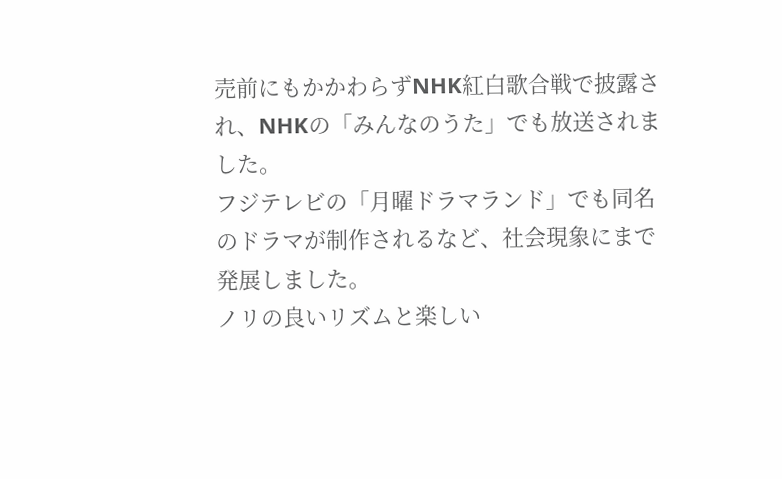売前にもかかわらずNHK紅白歌合戦で披露され、NHKの「みんなのうた」でも放送されました。
フジテレビの「月曜ドラマランド」でも同名のドラマが制作されるなど、社会現象にまで発展しました。
ノリの良いリズムと楽しい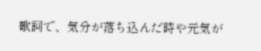歌詞で、気分が落ち込んだ時や元気が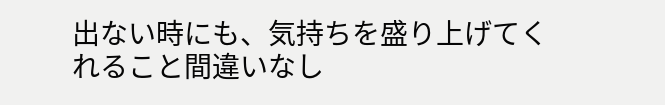出ない時にも、気持ちを盛り上げてくれること間違いなし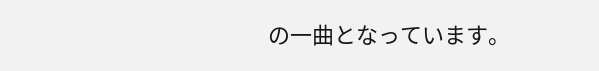の一曲となっています。